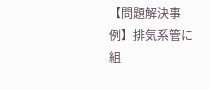【問題解決事例】排気系管に組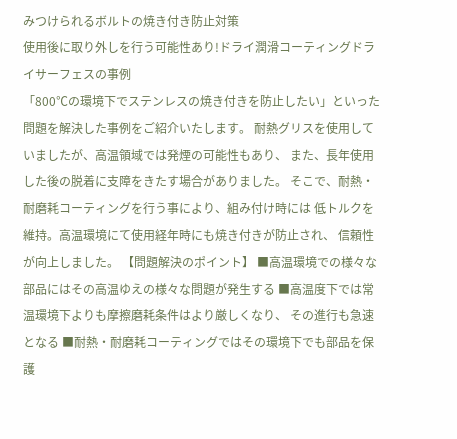みつけられるボルトの焼き付き防止対策
使用後に取り外しを行う可能性あり!ドライ潤滑コーティングドライサーフェスの事例
「800℃の環境下でステンレスの焼き付きを防止したい」といった 問題を解決した事例をご紹介いたします。 耐熱グリスを使用していましたが、高温領域では発煙の可能性もあり、 また、長年使用した後の脱着に支障をきたす場合がありました。 そこで、耐熱・耐磨耗コーティングを行う事により、組み付け時には 低トルクを維持。高温環境にて使用経年時にも焼き付きが防止され、 信頼性が向上しました。 【問題解決のポイント】 ■高温環境での様々な部品にはその高温ゆえの様々な問題が発生する ■高温度下では常温環境下よりも摩擦磨耗条件はより厳しくなり、 その進行も急速となる ■耐熱・耐磨耗コーティングではその環境下でも部品を保護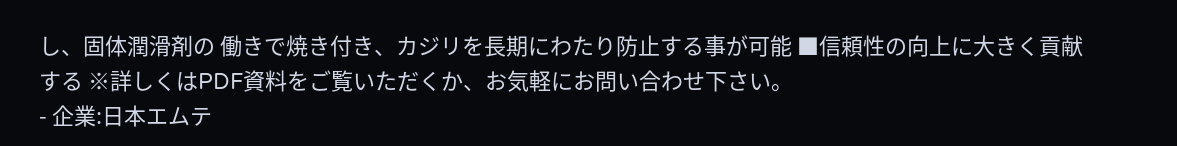し、固体潤滑剤の 働きで焼き付き、カジリを長期にわたり防止する事が可能 ■信頼性の向上に大きく貢献する ※詳しくはPDF資料をご覧いただくか、お気軽にお問い合わせ下さい。
- 企業:日本エムテ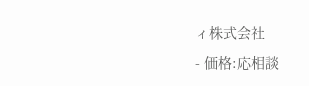ィ株式会社
- 価格:応相談